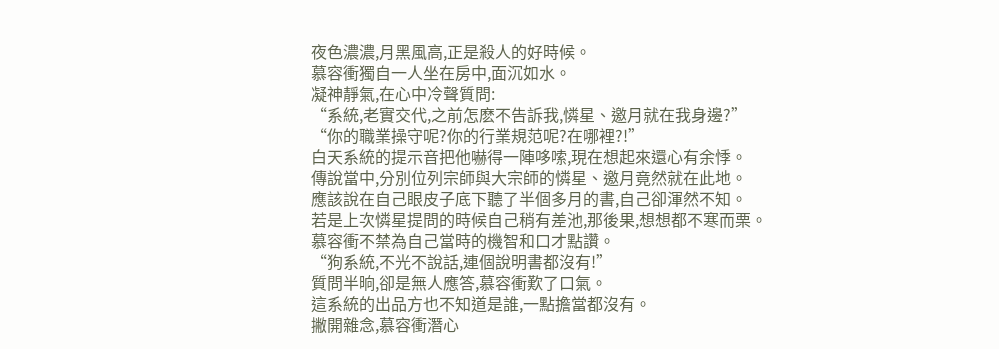夜色濃濃,月黑風高,正是殺人的好時候。
慕容衝獨自一人坐在房中,面沉如水。
凝神靜氣,在心中冷聲質問:
“系統,老實交代,之前怎麽不告訴我,憐星、邀月就在我身邊?”
“你的職業操守呢?你的行業規范呢?在哪裡?!”
白天系統的提示音把他嚇得一陣哆嗦,現在想起來還心有余悸。
傳說當中,分別位列宗師與大宗師的憐星、邀月竟然就在此地。
應該說在自己眼皮子底下聽了半個多月的書,自己卻渾然不知。
若是上次憐星提問的時候自己稍有差池,那後果,想想都不寒而栗。
慕容衝不禁為自己當時的機智和口才點讚。
“狗系統,不光不說話,連個說明書都沒有!”
質問半晌,卻是無人應答,慕容衝歎了口氣。
這系統的出品方也不知道是誰,一點擔當都沒有。
撇開雜念,慕容衝潛心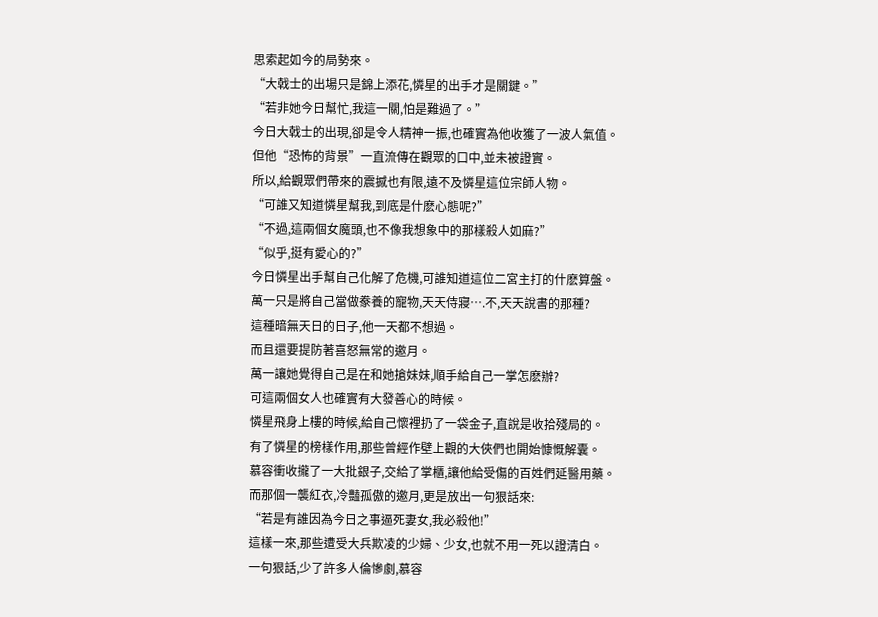思索起如今的局勢來。
“大戟士的出場只是錦上添花,憐星的出手才是關鍵。”
“若非她今日幫忙,我這一關,怕是難過了。”
今日大戟士的出現,卻是令人精神一振,也確實為他收獲了一波人氣值。
但他“恐怖的背景”一直流傳在觀眾的口中,並未被證實。
所以,給觀眾們帶來的震撼也有限,遠不及憐星這位宗師人物。
“可誰又知道憐星幫我,到底是什麽心態呢?”
“不過,這兩個女魔頭,也不像我想象中的那樣殺人如麻?”
“似乎,挺有愛心的?”
今日憐星出手幫自己化解了危機,可誰知道這位二宮主打的什麽算盤。
萬一只是將自己當做豢養的寵物,天天侍寢….不,天天說書的那種?
這種暗無天日的日子,他一天都不想過。
而且還要提防著喜怒無常的邀月。
萬一讓她覺得自己是在和她搶妹妹,順手給自己一掌怎麽辦?
可這兩個女人也確實有大發善心的時候。
憐星飛身上樓的時候,給自己懷裡扔了一袋金子,直說是收拾殘局的。
有了憐星的榜樣作用,那些曾經作壁上觀的大俠們也開始慷慨解囊。
慕容衝收攏了一大批銀子,交給了掌櫃,讓他給受傷的百姓們延醫用藥。
而那個一襲紅衣,冷豔孤傲的邀月,更是放出一句狠話來:
“若是有誰因為今日之事逼死妻女,我必殺他!”
這樣一來,那些遭受大兵欺凌的少婦、少女,也就不用一死以證清白。
一句狠話,少了許多人倫慘劇,慕容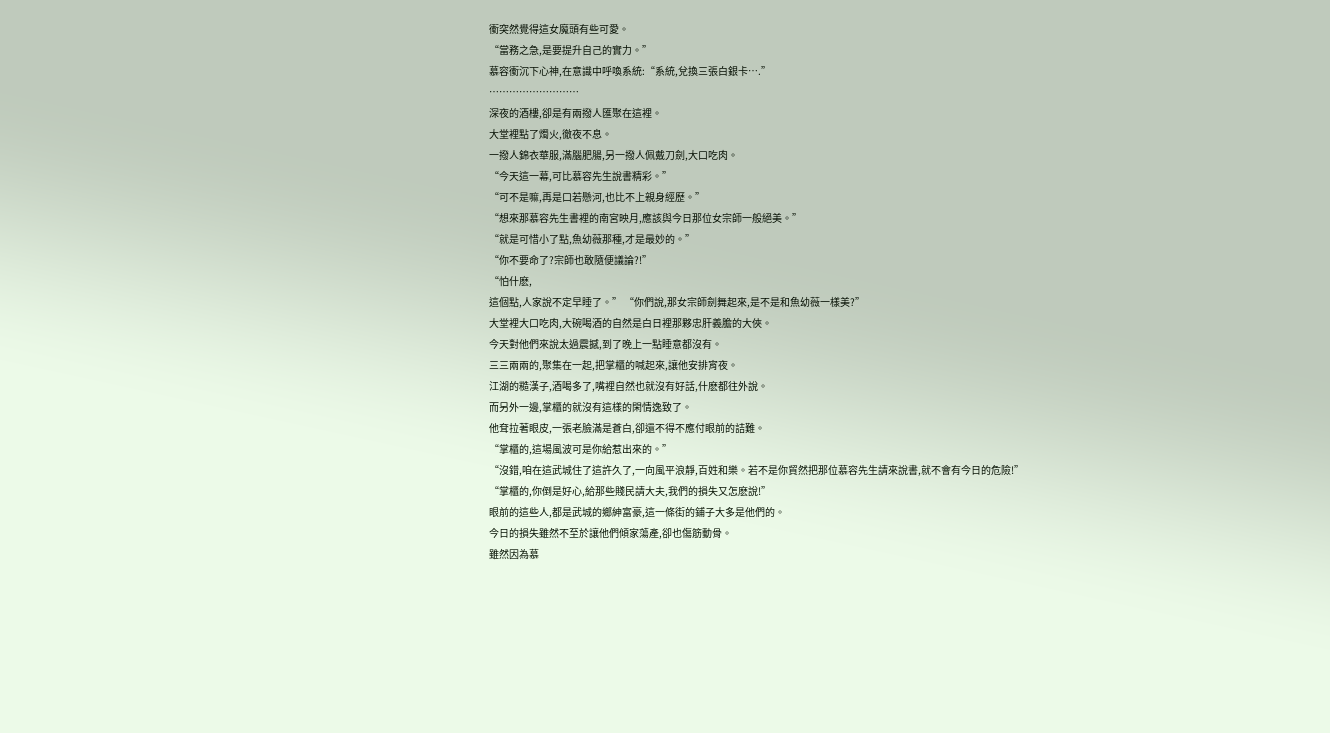衝突然覺得這女魔頭有些可愛。
“當務之急,是要提升自己的實力。”
慕容衝沉下心神,在意識中呼喚系統:“系統,兌換三張白銀卡….”
………………………
深夜的酒樓,卻是有兩撥人匯聚在這裡。
大堂裡點了燭火,徹夜不息。
一撥人錦衣華服,滿腦肥腸,另一撥人佩戴刀劍,大口吃肉。
“今天這一幕,可比慕容先生說書精彩。”
“可不是嘛,再是口若懸河,也比不上親身經歷。”
“想來那慕容先生書裡的南宮映月,應該與今日那位女宗師一般絕美。”
“就是可惜小了點,魚幼薇那種,才是最妙的。”
“你不要命了?宗師也敢隨便議論?!”
“怕什麽,
這個點,人家說不定早睡了。” “你們說,那女宗師劍舞起來,是不是和魚幼薇一樣美?”
大堂裡大口吃肉,大碗喝酒的自然是白日裡那夥忠肝義膽的大俠。
今天對他們來說太過震撼,到了晚上一點睡意都沒有。
三三兩兩的,聚集在一起,把掌櫃的喊起來,讓他安排宵夜。
江湖的糙漢子,酒喝多了,嘴裡自然也就沒有好話,什麽都往外說。
而另外一邊,掌櫃的就沒有這樣的閑情逸致了。
他耷拉著眼皮,一張老臉滿是蒼白,卻還不得不應付眼前的詰難。
“掌櫃的,這場風波可是你給惹出來的。”
“沒錯,咱在這武城住了這許久了,一向風平浪靜,百姓和樂。若不是你貿然把那位慕容先生請來說書,就不會有今日的危險!”
“掌櫃的,你倒是好心,給那些賤民請大夫,我們的損失又怎麽說!”
眼前的這些人,都是武城的鄉紳富豪,這一條街的鋪子大多是他們的。
今日的損失雖然不至於讓他們傾家蕩產,卻也傷筋動骨。
雖然因為慕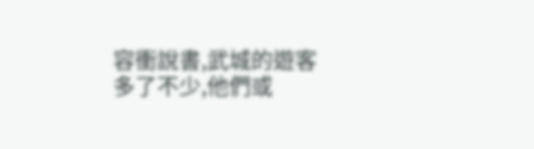容衝說書,武城的遊客多了不少,他們或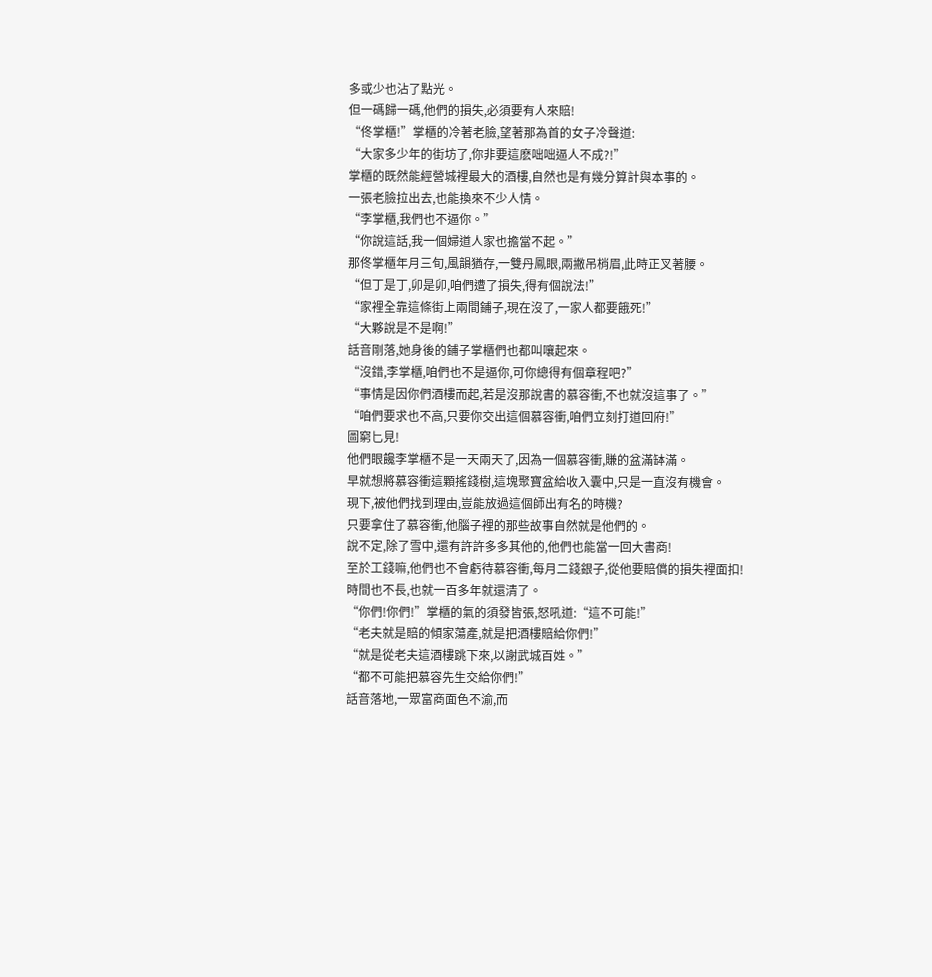多或少也沾了點光。
但一碼歸一碼,他們的損失,必須要有人來賠!
“佟掌櫃!”掌櫃的冷著老臉,望著那為首的女子冷聲道:
“大家多少年的街坊了,你非要這麽咄咄逼人不成?!”
掌櫃的既然能經營城裡最大的酒樓,自然也是有幾分算計與本事的。
一張老臉拉出去,也能換來不少人情。
“李掌櫃,我們也不逼你。”
“你說這話,我一個婦道人家也擔當不起。”
那佟掌櫃年月三旬,風韻猶存,一雙丹鳳眼,兩撇吊梢眉,此時正叉著腰。
“但丁是丁,卯是卯,咱們遭了損失,得有個說法!”
“家裡全靠這條街上兩間鋪子,現在沒了,一家人都要餓死!”
“大夥說是不是啊!”
話音剛落,她身後的鋪子掌櫃們也都叫嚷起來。
“沒錯,李掌櫃,咱們也不是逼你,可你總得有個章程吧?”
“事情是因你們酒樓而起,若是沒那說書的慕容衝,不也就沒這事了。”
“咱們要求也不高,只要你交出這個慕容衝,咱們立刻打道回府!”
圖窮匕見!
他們眼饞李掌櫃不是一天兩天了,因為一個慕容衝,賺的盆滿缽滿。
早就想將慕容衝這顆搖錢樹,這塊聚寶盆給收入囊中,只是一直沒有機會。
現下,被他們找到理由,豈能放過這個師出有名的時機?
只要拿住了慕容衝,他腦子裡的那些故事自然就是他們的。
說不定,除了雪中,還有許許多多其他的,他們也能當一回大書商!
至於工錢嘛,他們也不會虧待慕容衝,每月二錢銀子,從他要賠償的損失裡面扣!
時間也不長,也就一百多年就還清了。
“你們!你們!”掌櫃的氣的須發皆張,怒吼道:“這不可能!”
“老夫就是賠的傾家蕩產,就是把酒樓賠給你們!”
“就是從老夫這酒樓跳下來,以謝武城百姓。”
“都不可能把慕容先生交給你們!”
話音落地,一眾富商面色不渝,而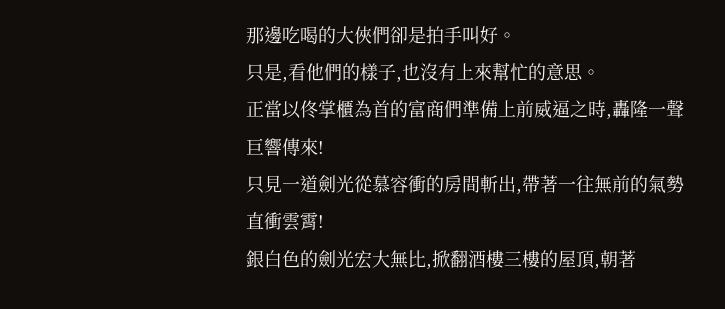那邊吃喝的大俠們卻是拍手叫好。
只是,看他們的樣子,也沒有上來幫忙的意思。
正當以佟掌櫃為首的富商們準備上前威逼之時,轟隆一聲巨響傳來!
只見一道劍光從慕容衝的房間斬出,帶著一往無前的氣勢直衝雲霄!
銀白色的劍光宏大無比,掀翻酒樓三樓的屋頂,朝著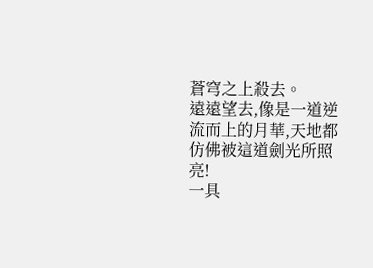蒼穹之上殺去。
遠遠望去,像是一道逆流而上的月華,天地都仿佛被這道劍光所照亮!
一具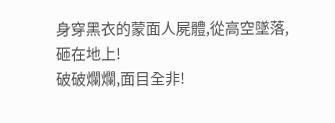身穿黑衣的蒙面人屍體,從高空墜落,砸在地上!
破破爛爛,面目全非!